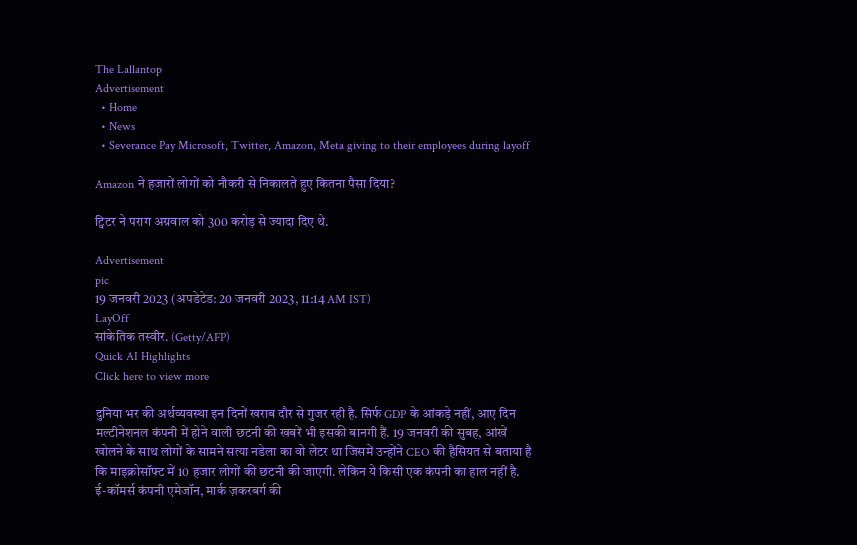The Lallantop
Advertisement
  • Home
  • News
  • Severance Pay Microsoft, Twitter, Amazon, Meta giving to their employees during layoff

Amazon ने हजारों लोगों को नौकरी से निकालते हुए कितना पैसा दिया?

ट्विटर ने पराग अग्रवाल को 300 करोड़ से ज्यादा दिए थे.

Advertisement
pic
19 जनवरी 2023 (अपडेटेड: 20 जनवरी 2023, 11:14 AM IST)
LayOff
सांकेतिक तस्वीर. (Getty/AFP)
Quick AI Highlights
Click here to view more

दुनिया भर की अर्थव्यवस्था इन दिनों खराब दौर से गुजर रही है. सिर्फ GDP के आंकड़े नहीं, आए दिन मल्टीनेशनल कंपनी में होने वाली छटनी की खबरें भी इसकी बानगी हैं. 19 जनवरी की सुबह, आंखें खोलने के साथ लोगों के सामने सत्या नडेला का वो लेटर था जिसमें उन्होंने CEO की हैसियत से बताया है कि माइक्रोसॉफ्ट में 10 हजार लोगों की छटनी की जाएगी. लेकिन ये किसी एक कंपनी का हाल नहीं है. ई-कॉमर्स कंपनी एमेजॉन, मार्क ज़करबर्ग की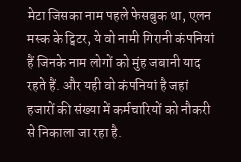मेटा जिसका नाम पहले फेसबुक था, एलन मस्क के ट्विटर, ये वो नामी गिरानी कंपनियां हैं जिनके नाम लोगों को मुंह जबानी याद रहते हैं. और यही वो कंपनियां है जहां हजारों की संख्या में कर्मचारियों को नौकरी से निकाला जा रहा है.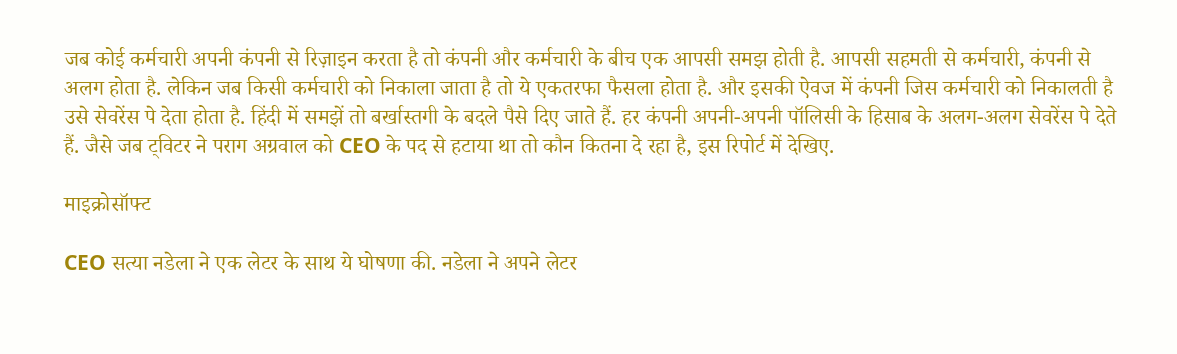जब कोई कर्मचारी अपनी कंपनी से रिज़ाइन करता है तो कंपनी और कर्मचारी के बीच एक आपसी समझ होती है. आपसी सहमती से कर्मचारी, कंपनी से अलग होता है. लेकिन जब किसी कर्मचारी को निकाला जाता है तो ये एकतरफा फैसला होता है. और इसकी ऐवज में कंपनी जिस कर्मचारी को निकालती है उसे सेवरेंस पे देता होता है. हिंदी में समझें तो बर्खास्तगी के बदले पैसे दिए जाते हैं. हर कंपनी अपनी-अपनी पॉलिसी के हिसाब के अलग-अलग सेवरेंस पे देते हैं. जैसे जब ट्विटर ने पराग अग्रवाल को CEO के पद से हटाया था तो कौन कितना दे रहा है, इस रिपोर्ट में देखिए.

माइक्रोसॉफ्ट

CEO सत्या नडेला ने एक लेटर के साथ ये घोषणा की. नडेला ने अपने लेटर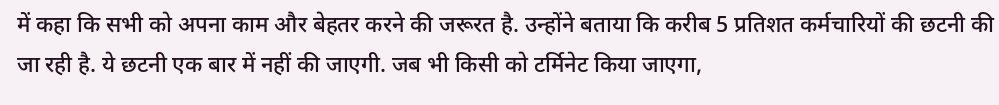में कहा कि सभी को अपना काम और बेहतर करने की जरूरत है. उन्होंने बताया कि करीब 5 प्रतिशत कर्मचारियों की छटनी की जा रही है. ये छटनी एक बार में नहीं की जाएगी. जब भी किसी को टर्मिनेट किया जाएगा,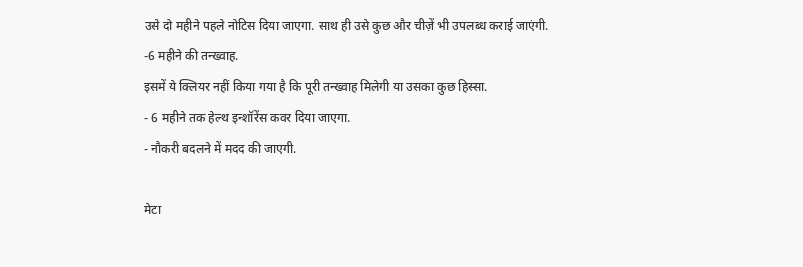उसे दो महीने पहले नोटिस दिया जाएगा. साथ ही उसे कुछ और चीज़ें भी उपलब्ध कराई जाएंगी.
-6 महीने की तन्ख्वाह.
इसमें ये क्लियर नहीं किया गया है कि पूरी तन्ख्वाह मिलेगी या उसका कुछ हिस्सा.
- 6 महीने तक हेल्थ इन्शॉरेंस कवर दिया जाएगा.
- नौकरी बदलने में मदद की जाएगी.

मेटा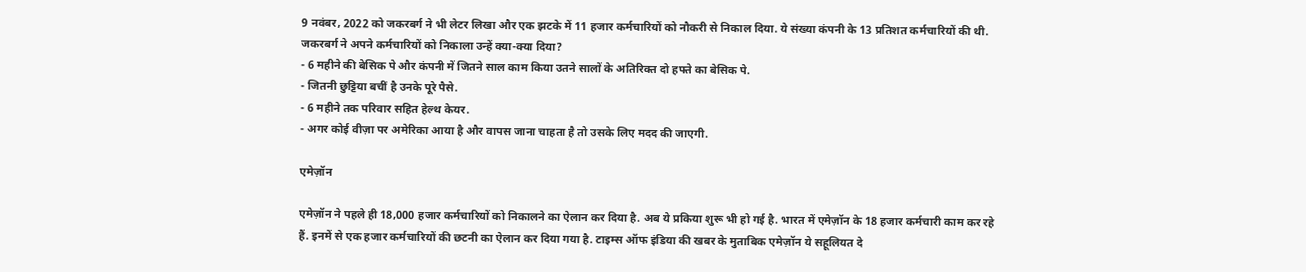9 नवंबर, 2022 को जकरबर्ग ने भी लेटर लिखा और एक झटके में 11 हजार कर्मचारियों को नौकरी से निकाल दिया. ये संख्या कंपनी के 13 प्रतिशत कर्मचारियों की थी. जकरबर्ग ने अपने कर्मचारियों को निकाला उन्हें क्या-क्या दिया?
- 6 महीने की बेसिक पे और कंपनी में जितने साल काम किया उतने सालों के अतिरिक्त दो हफ्ते का बेसिक पे.
- जितनी छुट्टिया बचीं है उनके पूरे पैसे.
- 6 महीने तक परिवार सहित हेल्थ केयर.
- अगर कोई वीज़ा पर अमेरिका आया है और वापस जाना चाहता है तो उसके लिए मदद की जाएगी.

एमेज़ॉन

एमेज़ॉन ने पहले ही 18,000 हजार कर्मचारियों को निकालने का ऐलान कर दिया है. अब ये प्रकिया शुरू भी हो गई है. भारत में एमेज़ॉन के 18 हजार कर्मचारी काम कर रहे हैं. इनमें से एक हजार कर्मचारियों की छटनी का ऐलान कर दिया गया है. टाइम्स ऑफ इंडिया की खबर के मुताबिक एमेज़ॉन ये सहूलियत दे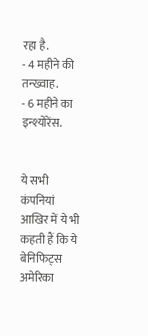रहा है.
- 4 महीने की तन्ख्वाह.
- 6 महीने का इन्श्योरेंस.


ये सभी कंपनियां आखिर में ये भी कहती हैं कि ये बेनिफिट्स अमेरिका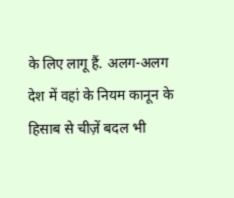के लिए लागू हैं. अलग-अलग देश में वहां के नियम कानून के हिसाब से चीज़ें बदल भी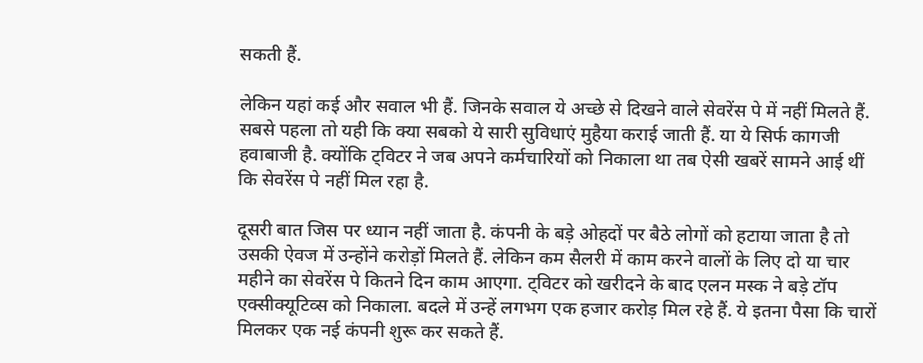सकती हैं.

लेकिन यहां कई और सवाल भी हैं. जिनके सवाल ये अच्छे से दिखने वाले सेवरेंस पे में नहीं मिलते हैं. सबसे पहला तो यही कि क्या सबको ये सारी सुविधाएं मुहैया कराई जाती हैं. या ये सिर्फ कागजी हवाबाजी है. क्योंकि ट्विटर ने जब अपने कर्मचारियों को निकाला था तब ऐसी खबरें सामने आई थीं कि सेवरेंस पे नहीं मिल रहा है.

दूसरी बात जिस पर ध्यान नहीं जाता है. कंपनी के बड़े ओहदों पर बैठे लोगों को हटाया जाता है तो उसकी ऐवज में उन्होंने करोड़ों मिलते हैं. लेकिन कम सैलरी में काम करने वालों के लिए दो या चार महीने का सेवरेंस पे कितने दिन काम आएगा. ट्विटर को खरीदने के बाद एलन मस्क ने बड़े टॉप एक्सीक्यूटिव्स को निकाला. बदले में उन्हें लगभग एक हजार करोड़ मिल रहे हैं. ये इतना पैसा कि चारों मिलकर एक नई कंपनी शुरू कर सकते हैं.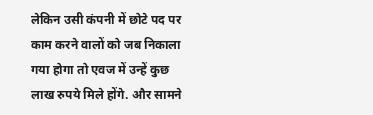लेकिन उसी कंपनी में छोटे पद पर काम करने वालों को जब निकाला गया होगा तो एवज में उन्हें कुछ लाख रुपये मिले होंगे. और सामने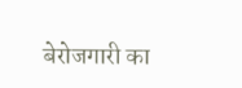बेरोजगारी का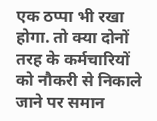एक ठप्पा भी रखा होगा. तो क्या दोनों तरह के कर्मचारियों को नौकरी से निकाले जाने पर समान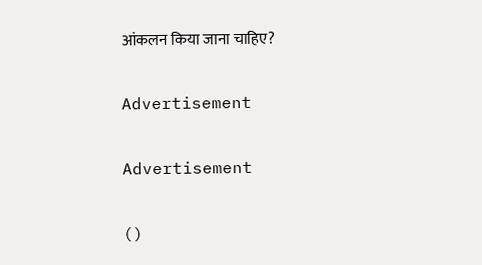आंकलन किया जाना चाहिए?

Advertisement

Advertisement

()